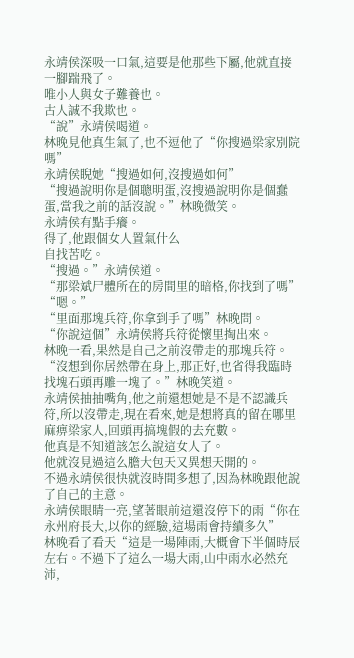永靖侯深吸一口氣,這要是他那些下屬,他就直接一腳踹飛了。
唯小人與女子難養也。
古人誠不我欺也。
“說”永靖侯喝道。
林晚見他真生氣了,也不逗他了“你搜過梁家別院嗎”
永靖侯睨她“搜過如何,沒搜過如何”
“搜過說明你是個聰明蛋,沒搜過說明你是個蠢蛋,當我之前的話沒說。”林晚微笑。
永靖侯有點手癢。
得了,他跟個女人置氣什么
自找苦吃。
“搜過。”永靖侯道。
“那梁斌尸體所在的房間里的暗格,你找到了嗎”
“嗯。”
“里面那塊兵符,你拿到手了嗎”林晚問。
“你說這個”永靖侯將兵符從懷里掏出來。
林晚一看,果然是自己之前沒帶走的那塊兵符。
“沒想到你居然帶在身上,那正好,也省得我臨時找塊石頭再雕一塊了。”林晚笑道。
永靖侯抽抽嘴角,他之前還想她是不是不認識兵符,所以沒帶走,現在看來,她是想將真的留在哪里麻痹梁家人,回頭再搞塊假的去充數。
他真是不知道該怎么說這女人了。
他就沒見過這么膽大包天又異想天開的。
不過永靖侯很快就沒時間多想了,因為林晚跟他說了自己的主意。
永靖侯眼睛一亮,望著眼前這還沒停下的雨“你在永州府長大,以你的經驗,這場雨會持續多久”
林晚看了看天“這是一場陣雨,大概會下半個時辰左右。不過下了這么一場大雨,山中雨水必然充沛,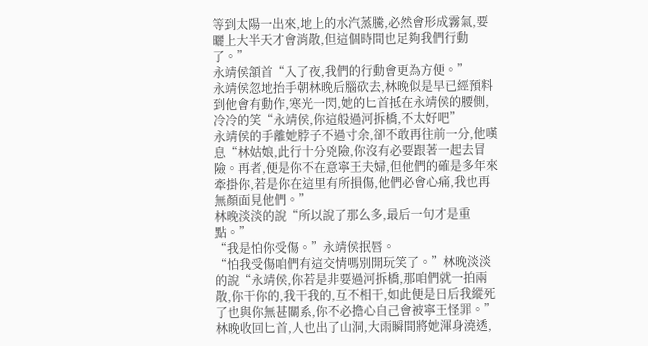等到太陽一出來,地上的水汽蒸騰,必然會形成霧氣,要曬上大半天才會消散,但這個時間也足夠我們行動了。”
永靖侯頷首“入了夜,我們的行動會更為方便。”
永靖侯忽地抬手朝林晚后腦砍去,林晚似是早已經預料到他會有動作,寒光一閃,她的匕首抵在永靖侯的腰側,冷冷的笑“永靖侯,你這般過河拆橋,不太好吧”
永靖侯的手離她脖子不過寸余,卻不敢再往前一分,他嘆息“林姑娘,此行十分兇險,你沒有必要跟著一起去冒險。再者,便是你不在意寧王夫婦,但他們的確是多年來牽掛你,若是你在這里有所損傷,他們必會心痛,我也再無顏面見他們。”
林晚淡淡的說“所以說了那么多,最后一句才是重點。”
“我是怕你受傷。”永靖侯抿唇。
“怕我受傷咱們有這交情嗎別開玩笑了。”林晚淡淡的說“永靖侯,你若是非要過河拆橋,那咱們就一拍兩散,你干你的,我干我的,互不相干,如此便是日后我縱死了也與你無甚關系,你不必擔心自己會被寧王怪罪。”
林晚收回匕首,人也出了山洞,大雨瞬間將她渾身澆透,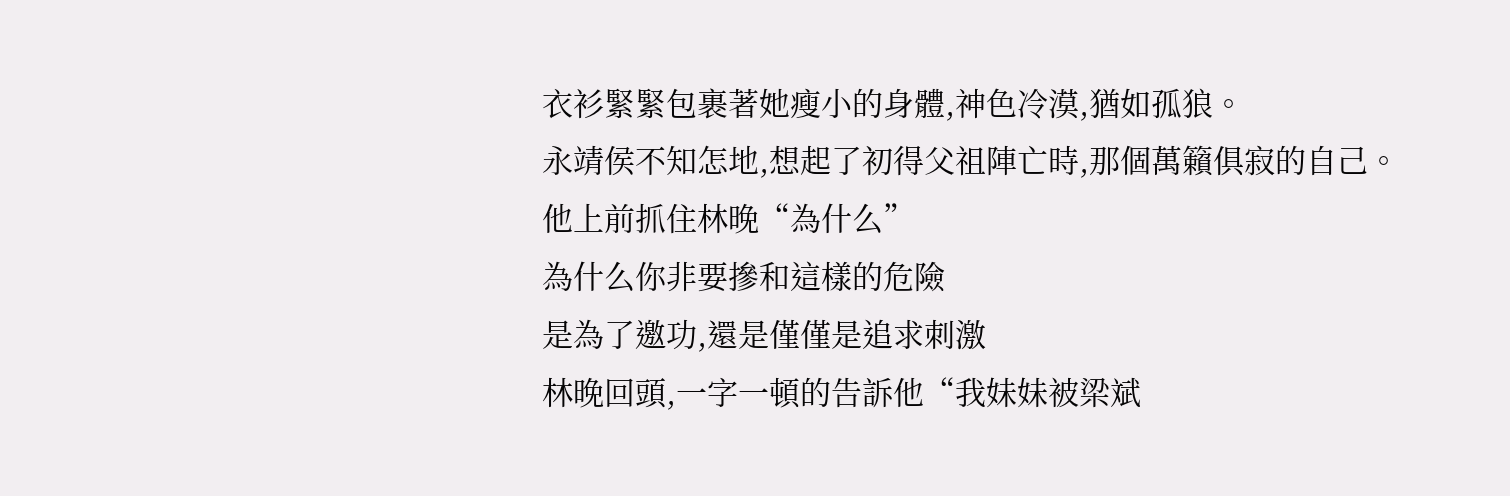衣衫緊緊包裹著她瘦小的身體,神色冷漠,猶如孤狼。
永靖侯不知怎地,想起了初得父祖陣亡時,那個萬籟俱寂的自己。
他上前抓住林晚“為什么”
為什么你非要摻和這樣的危險
是為了邀功,還是僅僅是追求刺激
林晚回頭,一字一頓的告訴他“我妹妹被梁斌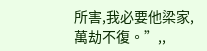所害,我必要他梁家,萬劫不復。”,,